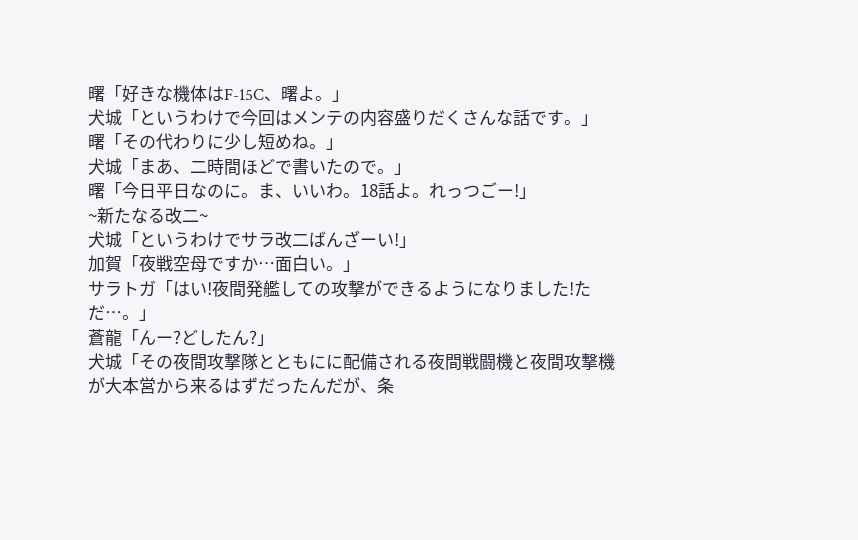曙「好きな機体はF-15C、曙よ。」
犬城「というわけで今回はメンテの内容盛りだくさんな話です。」
曙「その代わりに少し短めね。」
犬城「まあ、二時間ほどで書いたので。」
曙「今日平日なのに。ま、いいわ。18話よ。れっつごー!」
~新たなる改二~
犬城「というわけでサラ改二ばんざーい!」
加賀「夜戦空母ですか…面白い。」
サラトガ「はい!夜間発艦しての攻撃ができるようになりました!ただ…。」
蒼龍「んー?どしたん?」
犬城「その夜間攻撃隊とともにに配備される夜間戦闘機と夜間攻撃機が大本営から来るはずだったんだが、条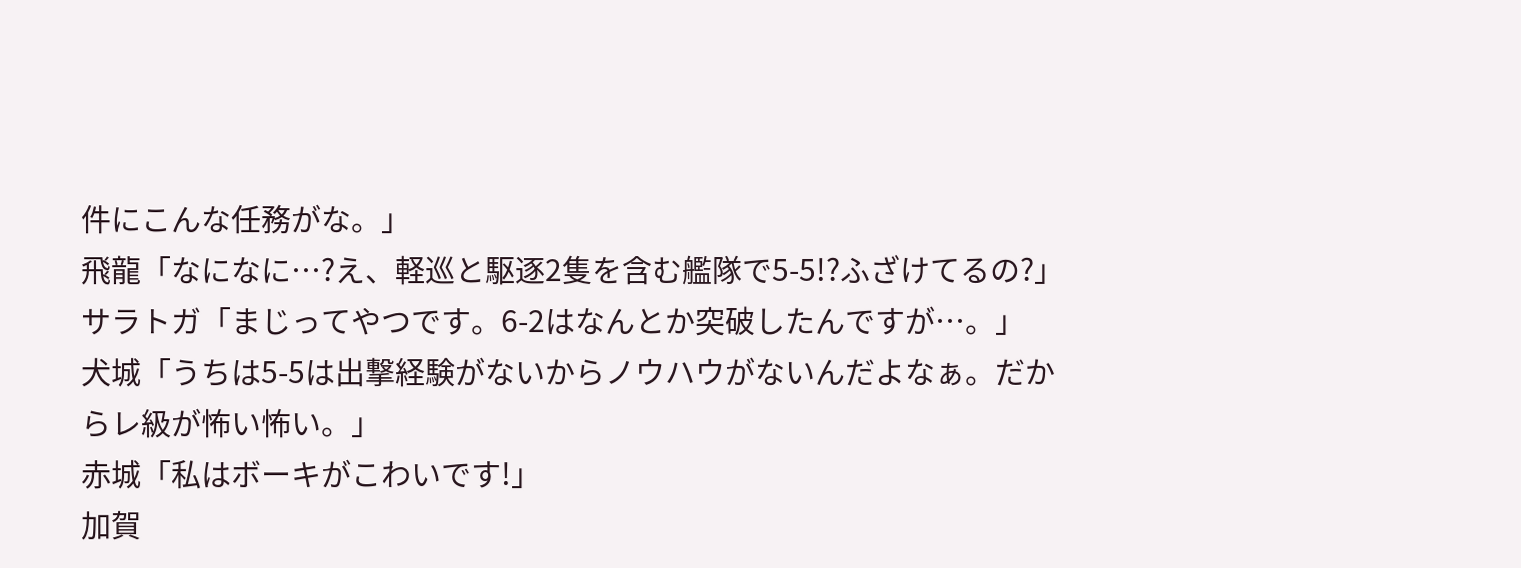件にこんな任務がな。」
飛龍「なになに…?え、軽巡と駆逐2隻を含む艦隊で5-5!?ふざけてるの?」
サラトガ「まじってやつです。6-2はなんとか突破したんですが…。」
犬城「うちは5-5は出撃経験がないからノウハウがないんだよなぁ。だからレ級が怖い怖い。」
赤城「私はボーキがこわいです!」
加賀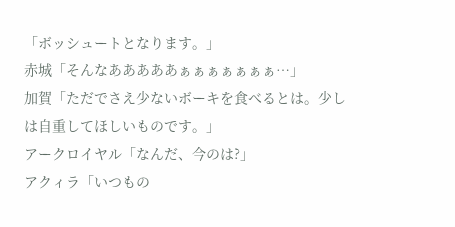「ボッシュートとなります。」
赤城「そんなあああああぁぁぁぁぁぁぁ…」
加賀「ただでさえ少ないボーキを食べるとは。少しは自重してほしいものです。」
アークロイヤル「なんだ、今のは?」
アクィラ「いつもの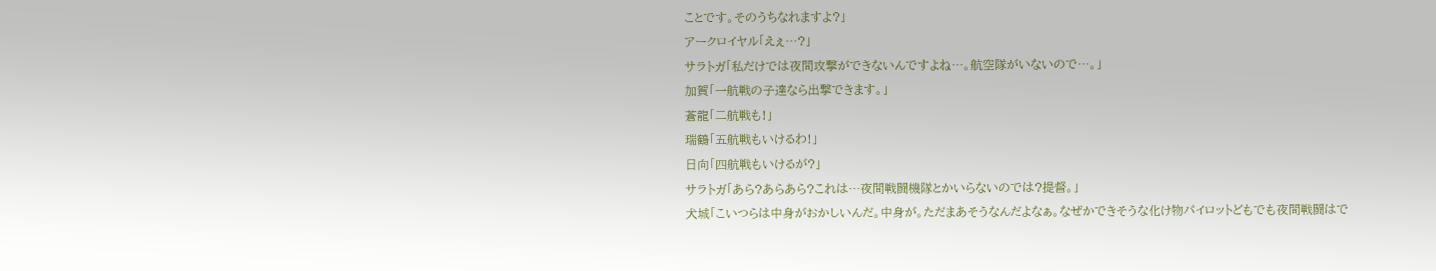ことです。そのうちなれますよ?」
アークロイヤル「えぇ…?」
サラトガ「私だけでは夜間攻撃ができないんですよね…。航空隊がいないので…。」
加賀「一航戦の子達なら出撃できます。」
蒼龍「二航戦も!」
瑞鶴「五航戦もいけるわ!」
日向「四航戦もいけるが?」
サラトガ「あら?あらあら?これは…夜間戦闘機隊とかいらないのでは?提督。」
犬城「こいつらは中身がおかしいんだ。中身が。ただまあそうなんだよなぁ。なぜかできそうな化け物パイロットどもでも夜間戦闘はで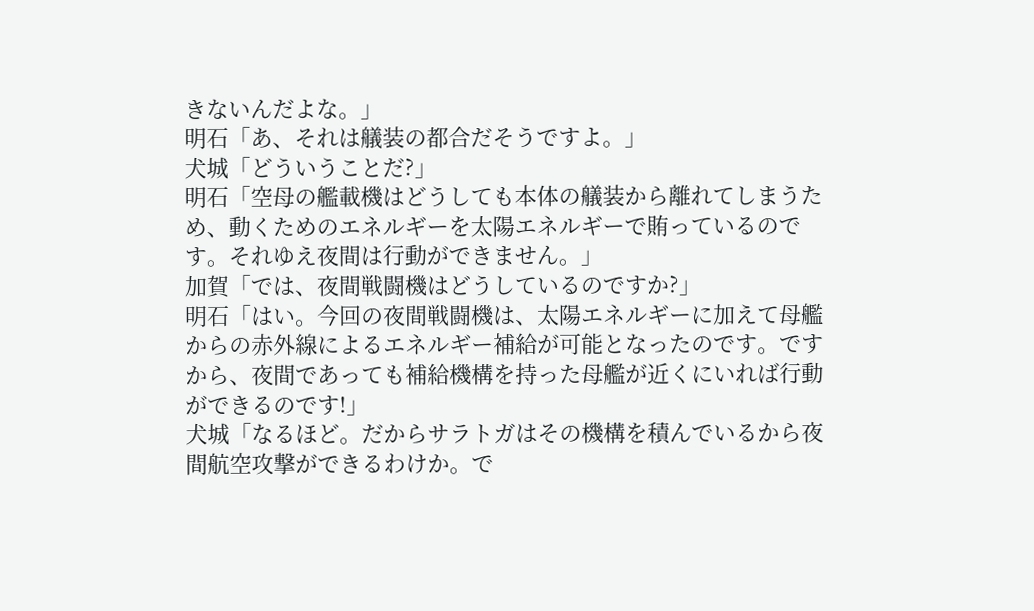きないんだよな。」
明石「あ、それは艤装の都合だそうですよ。」
犬城「どういうことだ?」
明石「空母の艦載機はどうしても本体の艤装から離れてしまうため、動くためのエネルギーを太陽エネルギーで賄っているのです。それゆえ夜間は行動ができません。」
加賀「では、夜間戦闘機はどうしているのですか?」
明石「はい。今回の夜間戦闘機は、太陽エネルギーに加えて母艦からの赤外線によるエネルギー補給が可能となったのです。ですから、夜間であっても補給機構を持った母艦が近くにいれば行動ができるのです!」
犬城「なるほど。だからサラトガはその機構を積んでいるから夜間航空攻撃ができるわけか。で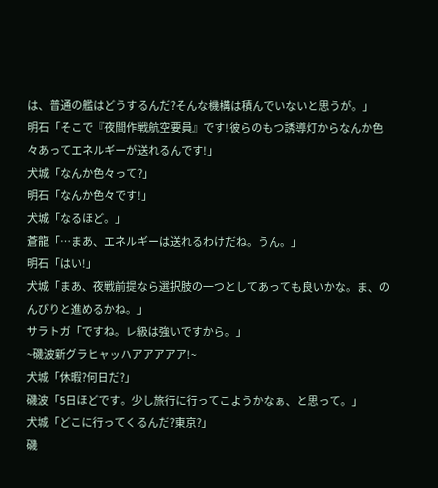は、普通の艦はどうするんだ?そんな機構は積んでいないと思うが。」
明石「そこで『夜間作戦航空要員』です!彼らのもつ誘導灯からなんか色々あってエネルギーが送れるんです!」
犬城「なんか色々って?」
明石「なんか色々です!」
犬城「なるほど。」
蒼龍「…まあ、エネルギーは送れるわけだね。うん。」
明石「はい!」
犬城「まあ、夜戦前提なら選択肢の一つとしてあっても良いかな。ま、のんびりと進めるかね。」
サラトガ「ですね。レ級は強いですから。」
~磯波新グラヒャッハアアアアア!~
犬城「休暇?何日だ?」
磯波「5日ほどです。少し旅行に行ってこようかなぁ、と思って。」
犬城「どこに行ってくるんだ?東京?」
磯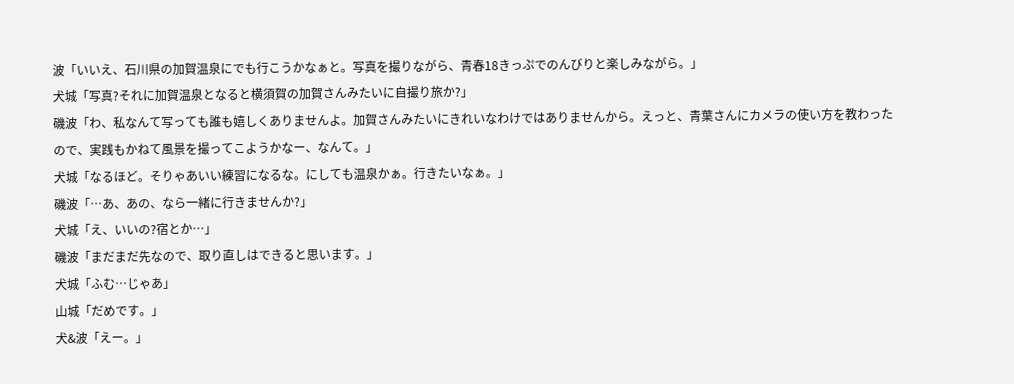波「いいえ、石川県の加賀温泉にでも行こうかなぁと。写真を撮りながら、青春18きっぷでのんびりと楽しみながら。」
犬城「写真?それに加賀温泉となると横須賀の加賀さんみたいに自撮り旅か?」
磯波「わ、私なんて写っても誰も嬉しくありませんよ。加賀さんみたいにきれいなわけではありませんから。えっと、青葉さんにカメラの使い方を教わったので、実践もかねて風景を撮ってこようかなー、なんて。」
犬城「なるほど。そりゃあいい練習になるな。にしても温泉かぁ。行きたいなぁ。」
磯波「…あ、あの、なら一緒に行きませんか?」
犬城「え、いいの?宿とか…」
磯波「まだまだ先なので、取り直しはできると思います。」
犬城「ふむ…じゃあ」
山城「だめです。」
犬&波「えー。」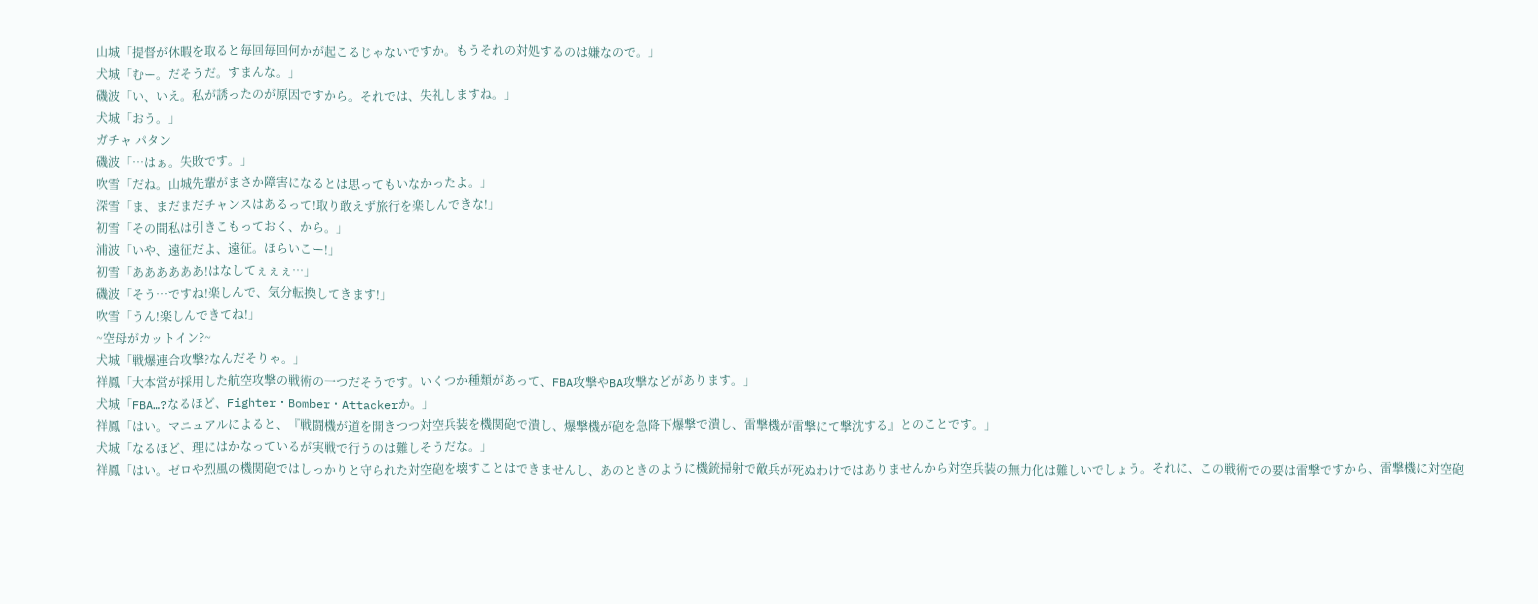山城「提督が休暇を取ると毎回毎回何かが起こるじゃないですか。もうそれの対処するのは嫌なので。」
犬城「むー。だそうだ。すまんな。」
磯波「い、いえ。私が誘ったのが原因ですから。それでは、失礼しますね。」
犬城「おう。」
ガチャ パタン
磯波「…はぁ。失敗です。」
吹雪「だね。山城先輩がまさか障害になるとは思ってもいなかったよ。」
深雪「ま、まだまだチャンスはあるって!取り敢えず旅行を楽しんできな!」
初雪「その間私は引きこもっておく、から。」
浦波「いや、遠征だよ、遠征。ほらいこー!」
初雪「ああああああ!はなしてぇぇぇ…」
磯波「そう…ですね!楽しんで、気分転換してきます!」
吹雪「うん!楽しんできてね!」
~空母がカットイン?~
犬城「戦爆連合攻撃?なんだそりゃ。」
祥鳳「大本営が採用した航空攻撃の戦術の一つだそうです。いくつか種類があって、FBA攻撃やBA攻撃などがあります。」
犬城「FBA…?なるほど、Fighter・Bomber・Attackerか。」
祥鳳「はい。マニュアルによると、『戦闘機が道を開きつつ対空兵装を機関砲で潰し、爆撃機が砲を急降下爆撃で潰し、雷撃機が雷撃にて撃沈する』とのことです。」
犬城「なるほど、理にはかなっているが実戦で行うのは難しそうだな。」
祥鳳「はい。ゼロや烈風の機関砲ではしっかりと守られた対空砲を壊すことはできませんし、あのときのように機銃掃射で敵兵が死ぬわけではありませんから対空兵装の無力化は難しいでしょう。それに、この戦術での要は雷撃ですから、雷撃機に対空砲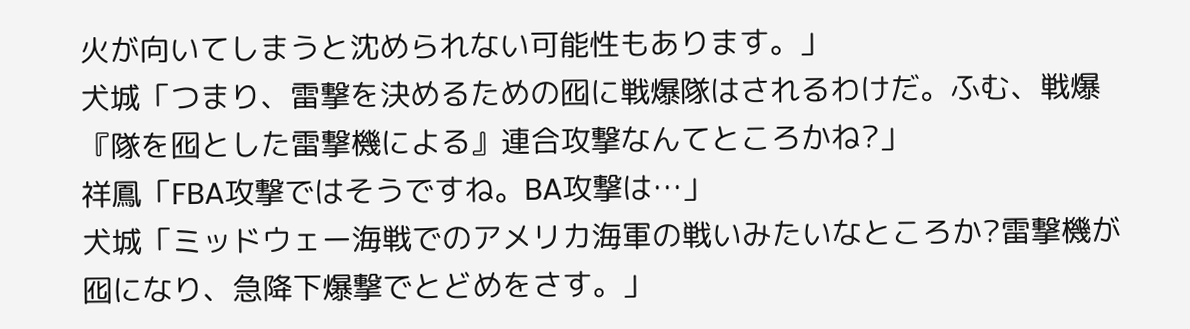火が向いてしまうと沈められない可能性もあります。」
犬城「つまり、雷撃を決めるための囮に戦爆隊はされるわけだ。ふむ、戦爆『隊を囮とした雷撃機による』連合攻撃なんてところかね?」
祥鳳「FBA攻撃ではそうですね。BA攻撃は…」
犬城「ミッドウェー海戦でのアメリカ海軍の戦いみたいなところか?雷撃機が囮になり、急降下爆撃でとどめをさす。」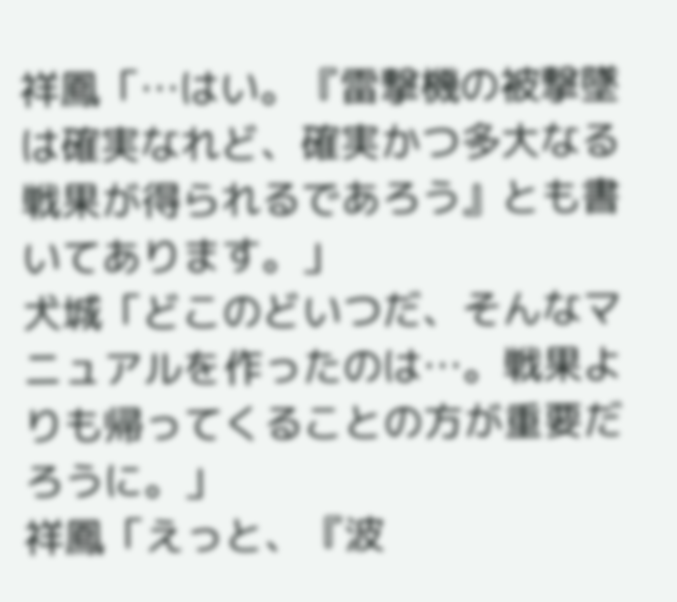祥鳳「…はい。『雷撃機の被撃墜は確実なれど、確実かつ多大なる戦果が得られるであろう』とも書いてあります。」
犬城「どこのどいつだ、そんなマニュアルを作ったのは…。戦果よりも帰ってくることの方が重要だろうに。」
祥鳳「えっと、『波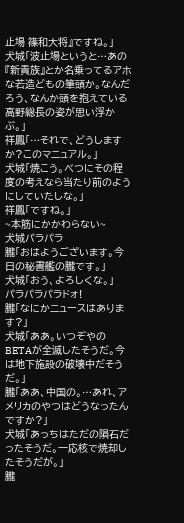止場 篠和大将』ですね。」
犬城「波止場というと…あの『新貴族』とか名乗ってるアホな若造どもの筆頭か。なんだろう、なんか頭を抱えている高野総長の姿が思い浮かぶ。」
祥鳳「…それで、どうしますか?このマニュアル。」
犬城「焼こう。べつにその程度の考えなら当たり前のようにしていたしな。」
祥鳳「ですね。」
~本筋にかかわらない~
犬城パラパラ
朧「おはようございます。今日の秘書艦の朧です。」
犬城「おう、よろしくな。」
パラパラパラドォ!
朧「なにかニュースはあります?」
犬城「ああ。いつぞやのBETAが全滅したそうだ。今は地下施設の破壊中だそうだ。」
朧「ああ、中国の。…あれ、アメリカのやつはどうなったんですか?」
犬城「あっちはただの隕石だったそうだ。一応核で焼却したそうだが。」
朧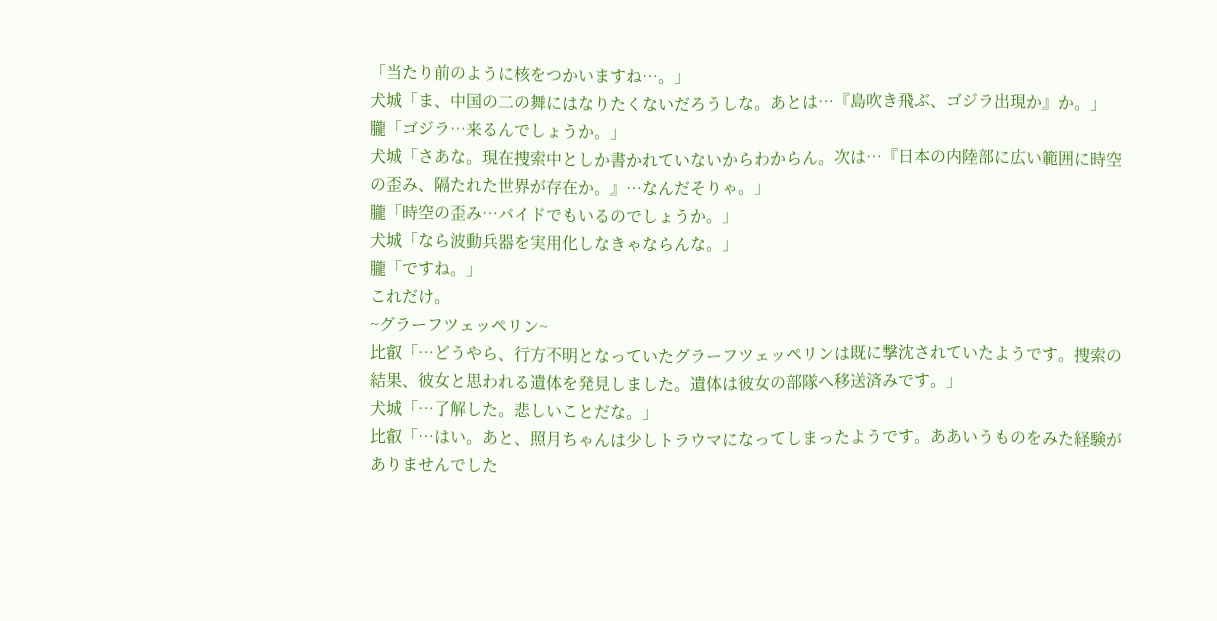「当たり前のように核をつかいますね…。」
犬城「ま、中国の二の舞にはなりたくないだろうしな。あとは…『島吹き飛ぶ、ゴジラ出現か』か。」
朧「ゴジラ…来るんでしょうか。」
犬城「さあな。現在捜索中としか書かれていないからわからん。次は…『日本の内陸部に広い範囲に時空の歪み、隔たれた世界が存在か。』…なんだそりゃ。」
朧「時空の歪み…バイドでもいるのでしょうか。」
犬城「なら波動兵器を実用化しなきゃならんな。」
朧「ですね。」
これだけ。
~グラーフツェッペリン~
比叡「…どうやら、行方不明となっていたグラーフツェッペリンは既に撃沈されていたようです。捜索の結果、彼女と思われる遺体を発見しました。遺体は彼女の部隊へ移送済みです。」
犬城「…了解した。悲しいことだな。」
比叡「…はい。あと、照月ちゃんは少しトラウマになってしまったようです。ああいうものをみた経験がありませんでした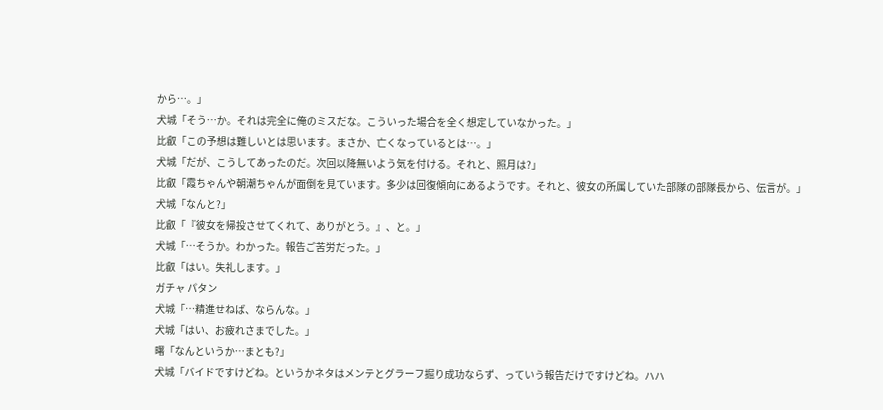から…。」
犬城「そう…か。それは完全に俺のミスだな。こういった場合を全く想定していなかった。」
比叡「この予想は難しいとは思います。まさか、亡くなっているとは…。」
犬城「だが、こうしてあったのだ。次回以降無いよう気を付ける。それと、照月は?」
比叡「霞ちゃんや朝潮ちゃんが面倒を見ています。多少は回復傾向にあるようです。それと、彼女の所属していた部隊の部隊長から、伝言が。」
犬城「なんと?」
比叡「『彼女を帰投させてくれて、ありがとう。』、と。」
犬城「…そうか。わかった。報告ご苦労だった。」
比叡「はい。失礼します。」
ガチャ パタン
犬城「…精進せねば、ならんな。」
犬城「はい、お疲れさまでした。」
曙「なんというか…まとも?」
犬城「バイドですけどね。というかネタはメンテとグラーフ掘り成功ならず、っていう報告だけですけどね。ハハ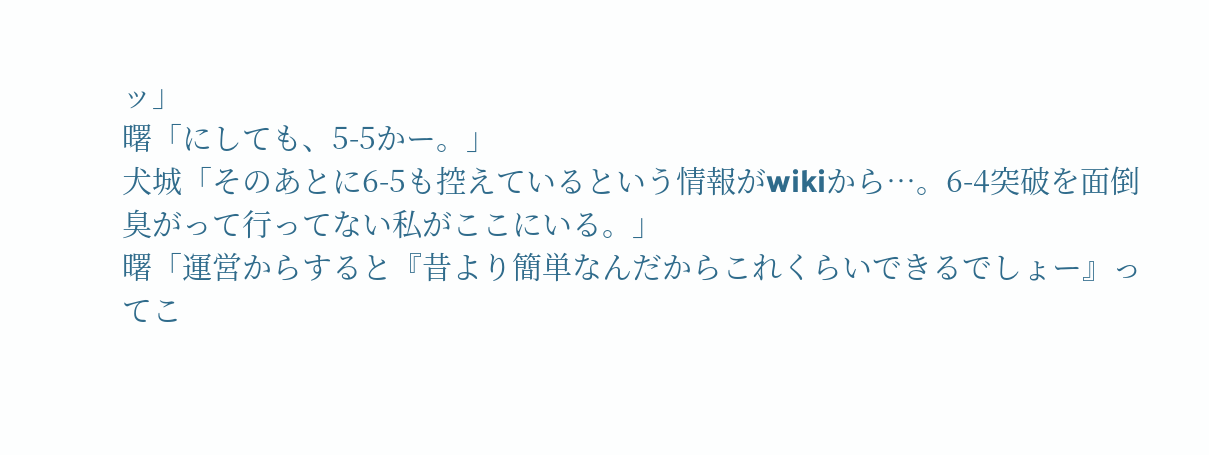ッ」
曙「にしても、5-5かー。」
犬城「そのあとに6-5も控えているという情報がwikiから…。6-4突破を面倒臭がって行ってない私がここにいる。」
曙「運営からすると『昔より簡単なんだからこれくらいできるでしょー』ってこ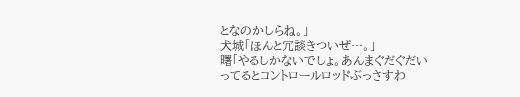となのかしらね。」
犬城「ほんと冗談きついぜ…。」
曙「やるしかないでしょ。あんまぐだぐだいってるとコントロールロッドぶっさすわ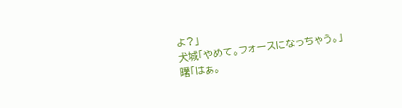よ?」
犬城「やめて。フォースになっちゃう。」
曙「はぁ。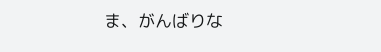ま、がんばりな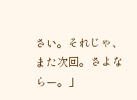さい。それじゃ、また次回。さよならー。」